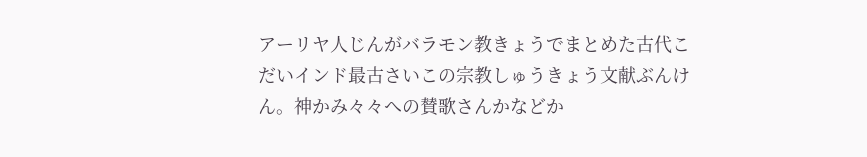アーリヤ人じんがバラモン教きょうでまとめた古代こだいインド最古さいこの宗教しゅうきょう文献ぶんけん。神かみ々々への賛歌さんかなどか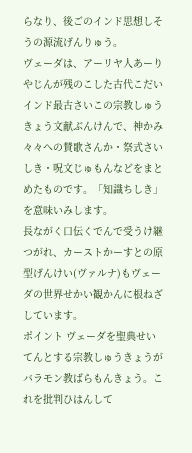らなり、後ごのインド思想しそうの源流げんりゅう。
ヴェーダは、アーリヤ人あーりやじんが残のこした古代こだいインド最古さいこの宗教しゅうきょう文献ぶんけんで、神かみ々々への賛歌さんか・祭式さいしき・呪文じゅもんなどをまとめたものです。「知識ちしき」を意味いみします。
長ながく口伝くでんで受うけ継つがれ、カーストかーすとの原型げんけい(ヴァルナ)もヴェーダの世界せかい観かんに根ねざしています。
ポイント ヴェーダを聖典せいてんとする宗教しゅうきょうがバラモン教ばらもんきょう。これを批判ひはんして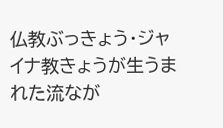仏教ぶっきょう・ジャイナ教きょうが生うまれた流なが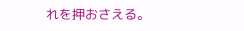れを押おさえる。